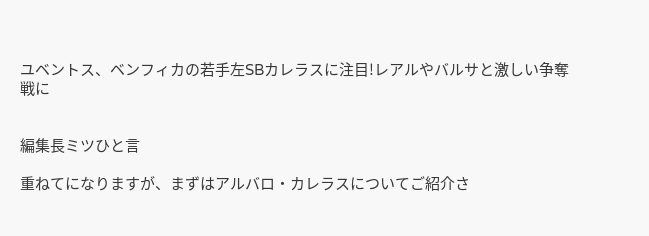ユベントス、ベンフィカの若手左SBカレラスに注目!レアルやバルサと激しい争奪戦に


編集長ミツひと言

重ねてになりますが、まずはアルバロ・カレラスについてご紹介さ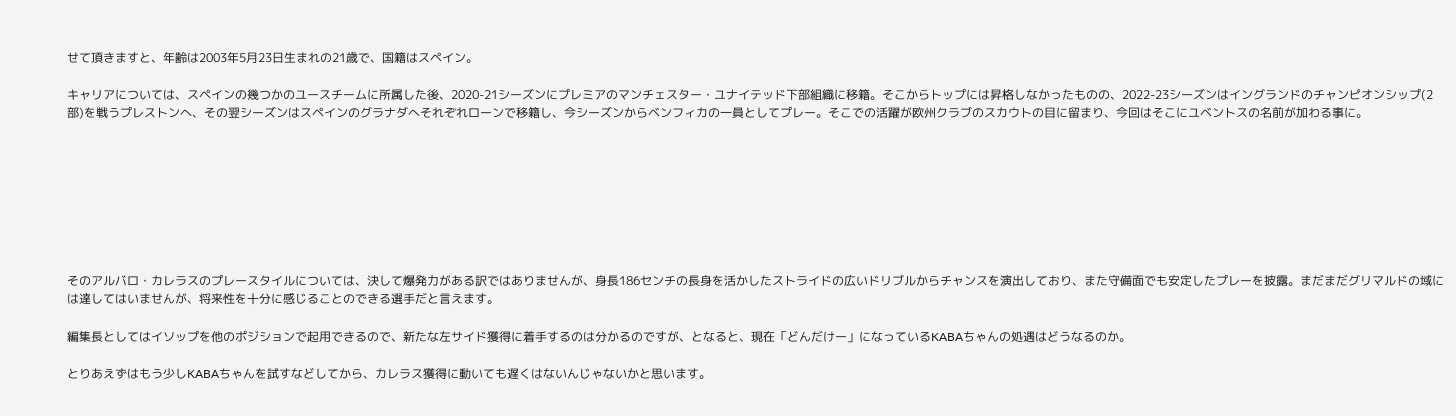せて頂きますと、年齢は2003年5月23日生まれの21歳で、国籍はスペイン。

キャリアについては、スペインの幾つかのユースチームに所属した後、2020-21シーズンにプレミアのマンチェスター・ユナイテッド下部組織に移籍。そこからトップには昇格しなかったものの、2022-23シーズンはイングランドのチャンピオンシップ(2部)を戦うプレストンへ、その翌シーズンはスペインのグラナダへそれぞれローンで移籍し、今シーズンからベンフィカの一員としてプレー。そこでの活躍が欧州クラブのスカウトの目に留まり、今回はそこにユベントスの名前が加わる事に。








そのアルバロ・カレラスのプレースタイルについては、決して爆発力がある訳ではありませんが、身長186センチの長身を活かしたストライドの広いドリブルからチャンスを演出しており、また守備面でも安定したプレーを披露。まだまだグリマルドの域には達してはいませんが、将来性を十分に感じることのできる選手だと言えます。

編集長としてはイソップを他のポジションで起用できるので、新たな左サイド獲得に着手するのは分かるのですが、となると、現在「どんだけー」になっているKABAちゃんの処遇はどうなるのか。

とりあえずはもう少しKABAちゃんを試すなどしてから、カレラス獲得に動いても遅くはないんじゃないかと思います。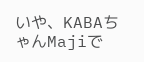いや、KABAちゃんMajiで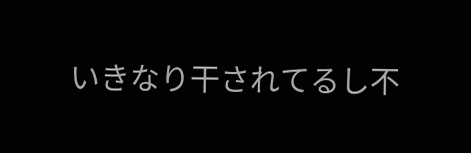いきなり干されてるし不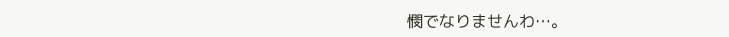憫でなりませんわ…。